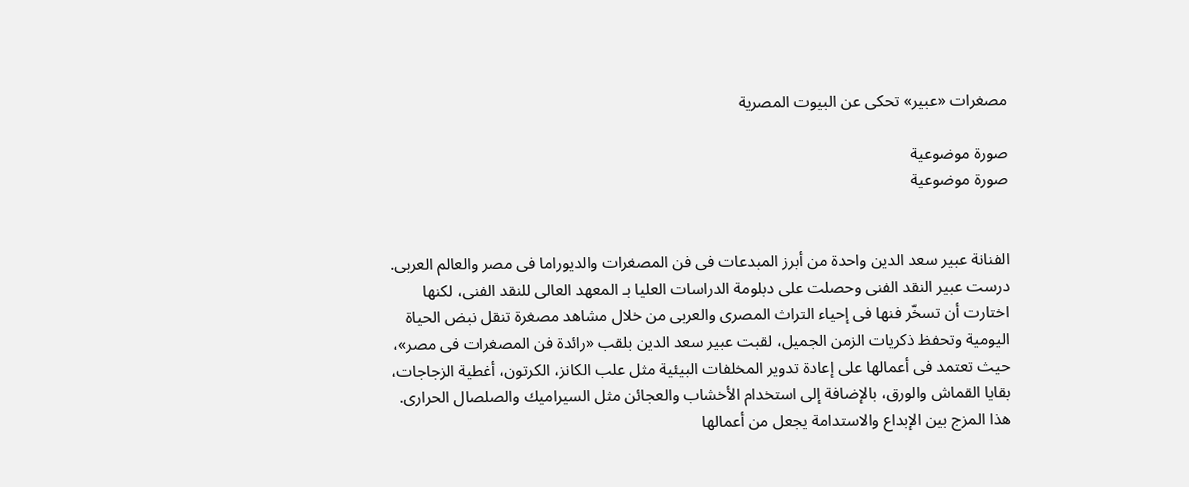مصغرات «عبير» تحكى عن البيوت المصرية

صورة موضوعية
صورة موضوعية


الفنانة عبير سعد الدين واحدة من أبرز المبدعات فى فن المصغرات والديوراما فى مصر والعالم العربى. درست عبير النقد الفنى وحصلت على دبلومة الدراسات العليا بـ المعهد العالى للنقد الفنى، لكنها اختارت أن تسخّر فنها فى إحياء التراث المصرى والعربى من خلال مشاهد مصغرة تنقل نبض الحياة اليومية وتحفظ ذكريات الزمن الجميل، لقبت عبير سعد الدين بلقب «رائدة فن المصغرات فى مصر»، حيث تعتمد فى أعمالها على إعادة تدوير المخلفات البيئية مثل علب الكانز، الكرتون، أغطية الزجاجات، بقايا القماش والورق، بالإضافة إلى استخدام الأخشاب والعجائن مثل السيراميك والصلصال الحرارى. هذا المزج بين الإبداع والاستدامة يجعل من أعمالها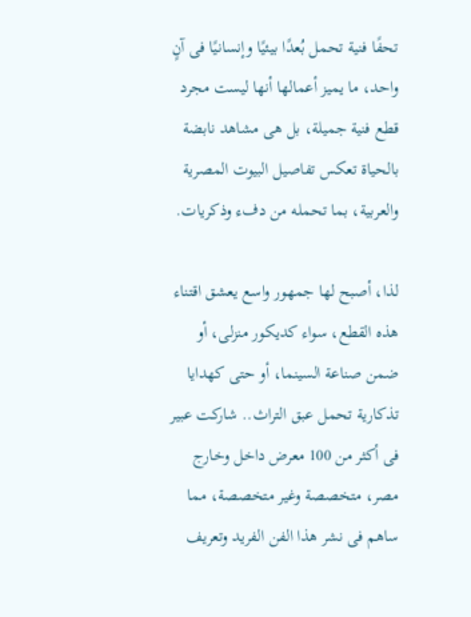تحفًا فنية تحمل بُعدًا بيئيًا وإنسانيًا فى آنٍ واحد، ما يميز أعمالها أنها ليست مجرد قطع فنية جميلة، بل هى مشاهد نابضة بالحياة تعكس تفاصيل البيوت المصرية والعربية، بما تحمله من دفء وذكريات.

لذا، أصبح لها جمهور واسع يعشق اقتناء هذه القطع، سواء كديكور منزلى، أو ضمن صناعة السينما، أو حتى كهدايا تذكارية تحمل عبق التراث.. شاركت عبير فى أكثر من 100 معرض داخل وخارج مصر، متخصصة وغير متخصصة، مما ساهم فى نشر هذا الفن الفريد وتعريف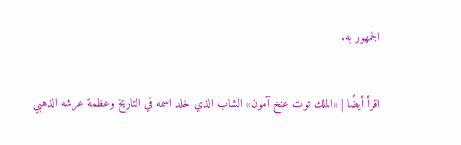الجمهور به.

اقرأ أيضًا | «الملك توت عنخ آمون» الشاب الذي خلد اسمه في التاريخ وعظمة عرشه الذهبي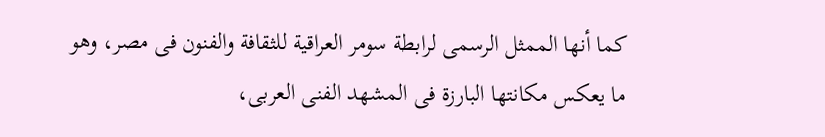كما أنها الممثل الرسمى لرابطة سومر العراقية للثقافة والفنون فى مصر، وهو ما يعكس مكانتها البارزة فى المشهد الفنى العربى،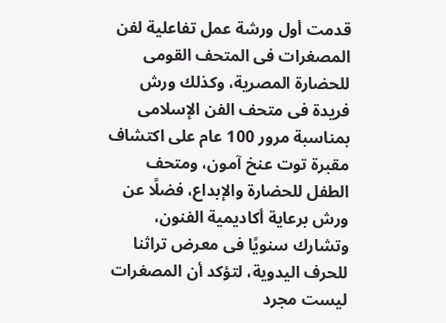قدمت أول ورشة عمل تفاعلية لفن المصغرات فى المتحف القومى للحضارة المصرية، وكذلك ورش فريدة فى متحف الفن الإسلامى بمناسبة مرور 100 عام على اكتشاف مقبرة توت عنخ آمون، ومتحف الطفل للحضارة والإبداع، فضلًا عن ورش برعاية أكاديمية الفنون، وتشارك سنويًا فى معرض تراثنا للحرف اليدوية، لتؤكد أن المصغرات ليست مجرد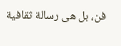فن، بل هى رسالة ثقافية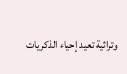وتراثية تعيد إحياء الذكريات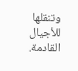وتنقلها للأجيال القادمة.